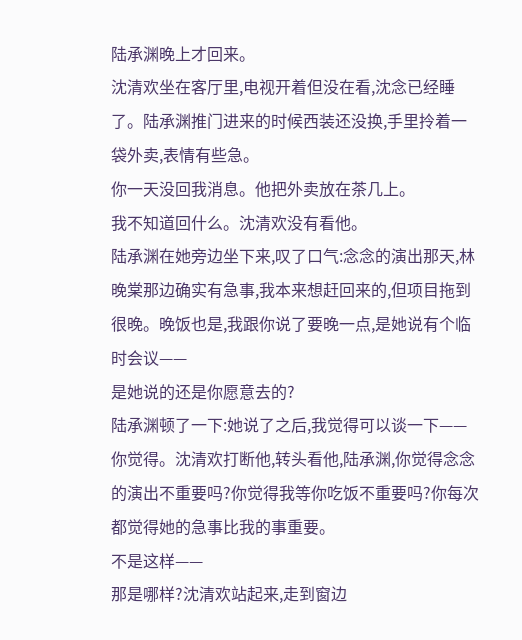陆承渊晚上才回来。
沈清欢坐在客厅里,电视开着但没在看,沈念已经睡了。陆承渊推门进来的时候西装还没换,手里拎着一袋外卖,表情有些急。
你一天没回我消息。他把外卖放在茶几上。
我不知道回什么。沈清欢没有看他。
陆承渊在她旁边坐下来,叹了口气:念念的演出那天,林晚棠那边确实有急事,我本来想赶回来的,但项目拖到很晚。晚饭也是,我跟你说了要晚一点,是她说有个临时会议——
是她说的还是你愿意去的?
陆承渊顿了一下:她说了之后,我觉得可以谈一下——
你觉得。沈清欢打断他,转头看他,陆承渊,你觉得念念的演出不重要吗?你觉得我等你吃饭不重要吗?你每次都觉得她的急事比我的事重要。
不是这样——
那是哪样?沈清欢站起来,走到窗边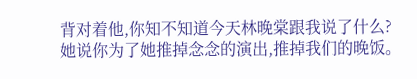背对着他,你知不知道今天林晚棠跟我说了什么?她说你为了她推掉念念的演出,推掉我们的晚饭。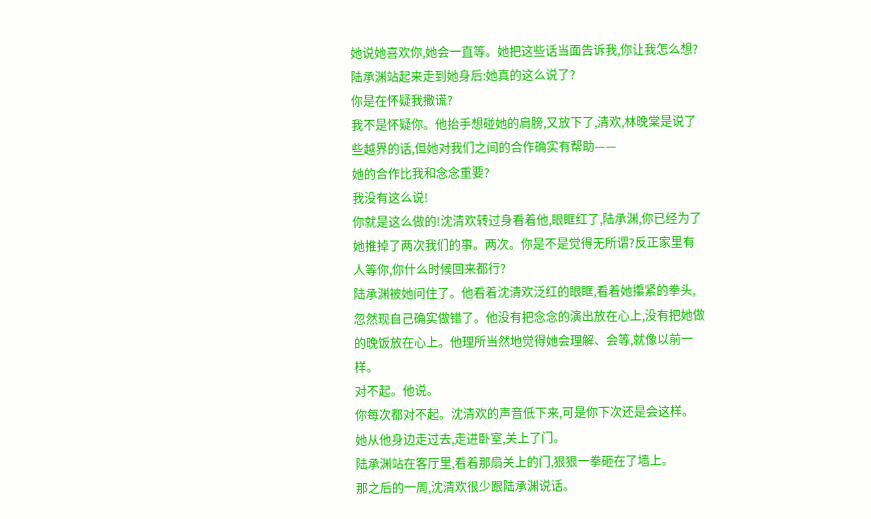她说她喜欢你,她会一直等。她把这些话当面告诉我,你让我怎么想?
陆承渊站起来走到她身后:她真的这么说了?
你是在怀疑我撒谎?
我不是怀疑你。他抬手想碰她的肩膀,又放下了,清欢,林晚棠是说了些越界的话,但她对我们之间的合作确实有帮助——
她的合作比我和念念重要?
我没有这么说!
你就是这么做的!沈清欢转过身看着他,眼眶红了,陆承渊,你已经为了她推掉了两次我们的事。两次。你是不是觉得无所谓?反正家里有人等你,你什么时候回来都行?
陆承渊被她问住了。他看着沈清欢泛红的眼眶,看着她攥紧的拳头,忽然现自己确实做错了。他没有把念念的演出放在心上,没有把她做的晚饭放在心上。他理所当然地觉得她会理解、会等,就像以前一样。
对不起。他说。
你每次都对不起。沈清欢的声音低下来,可是你下次还是会这样。
她从他身边走过去,走进卧室,关上了门。
陆承渊站在客厅里,看着那扇关上的门,狠狠一拳砸在了墙上。
那之后的一周,沈清欢很少跟陆承渊说话。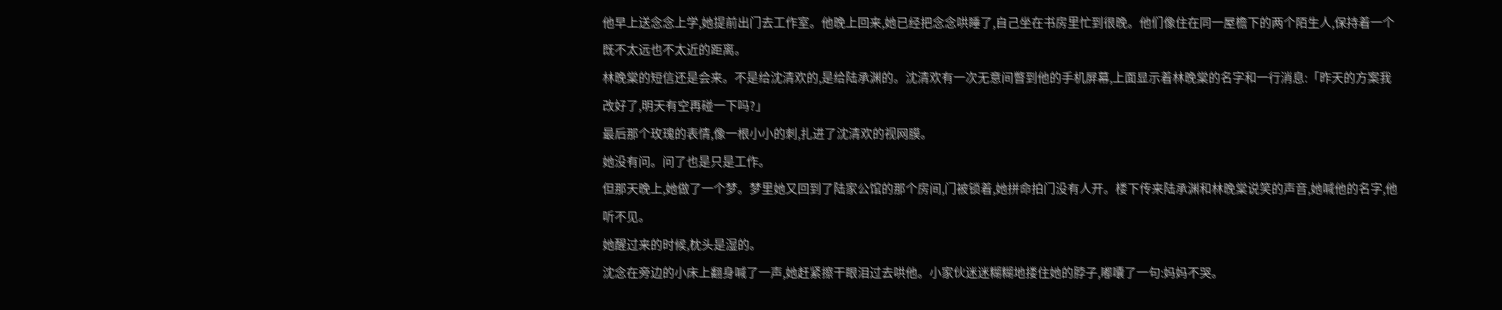他早上送念念上学,她提前出门去工作室。他晚上回来,她已经把念念哄睡了,自己坐在书房里忙到很晚。他们像住在同一屋檐下的两个陌生人,保持着一个既不太远也不太近的距离。
林晚棠的短信还是会来。不是给沈清欢的,是给陆承渊的。沈清欢有一次无意间瞥到他的手机屏幕,上面显示着林晚棠的名字和一行消息:「昨天的方案我改好了,明天有空再碰一下吗?」
最后那个玫瑰的表情,像一根小小的刺,扎进了沈清欢的视网膜。
她没有问。问了也是只是工作。
但那天晚上,她做了一个梦。梦里她又回到了陆家公馆的那个房间,门被锁着,她拼命拍门没有人开。楼下传来陆承渊和林晚棠说笑的声音,她喊他的名字,他听不见。
她醒过来的时候,枕头是湿的。
沈念在旁边的小床上翻身喊了一声,她赶紧擦干眼泪过去哄他。小家伙迷迷糊糊地搂住她的脖子,嘟囔了一句:妈妈不哭。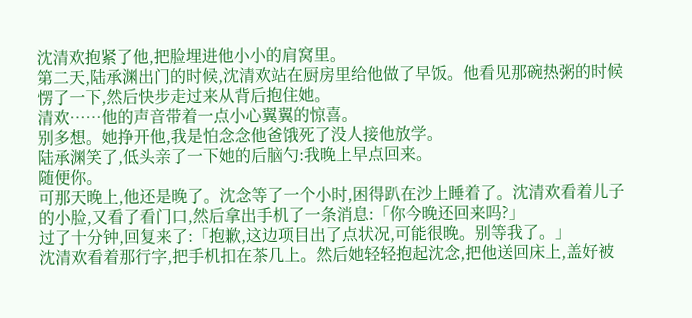沈清欢抱紧了他,把脸埋进他小小的肩窝里。
第二天,陆承渊出门的时候,沈清欢站在厨房里给他做了早饭。他看见那碗热粥的时候愣了一下,然后快步走过来从背后抱住她。
清欢……他的声音带着一点小心翼翼的惊喜。
别多想。她挣开他,我是怕念念他爸饿死了没人接他放学。
陆承渊笑了,低头亲了一下她的后脑勺:我晚上早点回来。
随便你。
可那天晚上,他还是晚了。沈念等了一个小时,困得趴在沙上睡着了。沈清欢看着儿子的小脸,又看了看门口,然后拿出手机了一条消息:「你今晚还回来吗?」
过了十分钟,回复来了:「抱歉,这边项目出了点状况,可能很晚。别等我了。」
沈清欢看着那行字,把手机扣在茶几上。然后她轻轻抱起沈念,把他送回床上,盖好被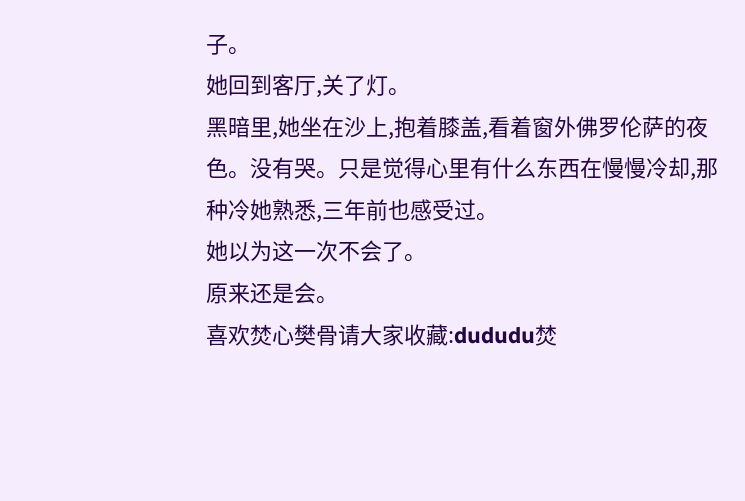子。
她回到客厅,关了灯。
黑暗里,她坐在沙上,抱着膝盖,看着窗外佛罗伦萨的夜色。没有哭。只是觉得心里有什么东西在慢慢冷却,那种冷她熟悉,三年前也感受过。
她以为这一次不会了。
原来还是会。
喜欢焚心樊骨请大家收藏:dududu焚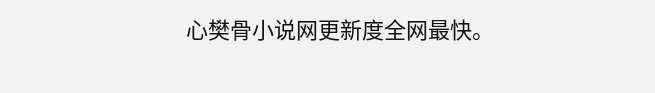心樊骨小说网更新度全网最快。